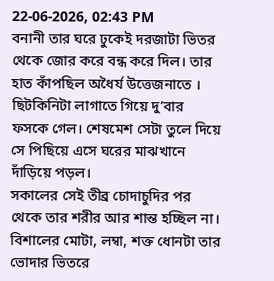22-06-2026, 02:43 PM
বনানী তার ঘরে ঢুকেই দরজাটা ভিতর থেকে জোর করে বন্ধ করে দিল। তার হাত কাঁপছিল অধৈর্য উত্তেজনাতে ।
ছিটকিনিটা লাগাতে গিয়ে দু’বার ফসকে গেল। শেষমেশ সেটা তুলে দিয়ে সে পিছিয়ে এসে ঘরের মাঝখানে দাঁড়িয়ে পড়ল।
সকালের সেই তীব্র চোদাচুদির পর থেকে তার শরীর আর শান্ত হচ্ছিল না। বিশালের মোটা, লম্বা, শক্ত ধোনটা তার ভোদার ভিতরে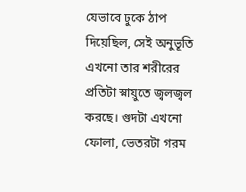যেভাবে ঢুকে ঠাপ দিয়েছিল, সেই অনুভূতি এখনো তার শরীরের প্রতিটা স্নায়ুতে জ্বলজ্বল করছে। গুদটা এখনো ফোলা, ভেতরটা গরম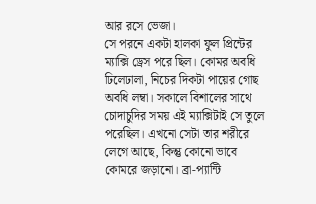আর রসে ভেজা।
সে পরনে একটা হালকা ফুল প্রিন্টের ম্যাক্সি ড্রেস পরে ছিল। কোমর অবধি ঢিলেঢালা, নিচের দিকটা পায়ের গোছ অবধি লম্বা। সকালে বিশালের সাথে চোদাচুদির সময় এই ম্যাক্সিটাই সে তুলে পরেছিল। এখনো সেটা তার শরীরে লেগে আছে, কিন্তু কোনো ভাবে কোমরে জড়ানো। ব্রা-প্যান্টি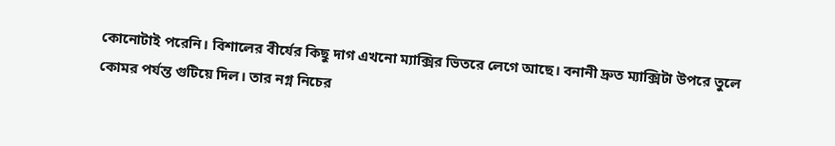কোনোটাই পরেনি। বিশালের বীর্যের কিছু দাগ এখনো ম্যাক্সির ভিতরে লেগে আছে। বনানী দ্রুত ম্যাক্সিটা উপরে তুলে কোমর পর্যন্ত গুটিয়ে দিল। তার নগ্ন নিচের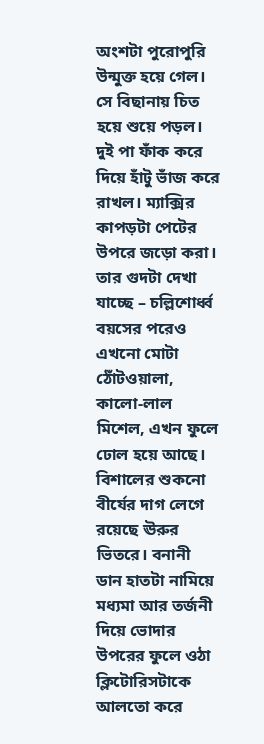অংশটা পুরোপুরি উন্মুক্ত হয়ে গেল।
সে বিছানায় চিত হয়ে শুয়ে পড়ল। দুই পা ফাঁক করে দিয়ে হাঁটু ভাঁজ করে রাখল। ম্যাক্সির কাপড়টা পেটের উপরে জড়ো করা। তার গুদটা দেখা যাচ্ছে – চল্লিশোর্ধ্ব বয়সের পরেও এখনো মোটা ঠোঁটওয়ালা, কালো-লাল মিশেল, এখন ফুলে ঢোল হয়ে আছে। বিশালের শুকনো বীর্যের দাগ লেগে রয়েছে ঊরুর ভিতরে। বনানী ডান হাতটা নামিয়ে মধ্যমা আর তর্জনী দিয়ে ভোদার উপরের ফুলে ওঠা ক্লিটোরিসটাকে আলতো করে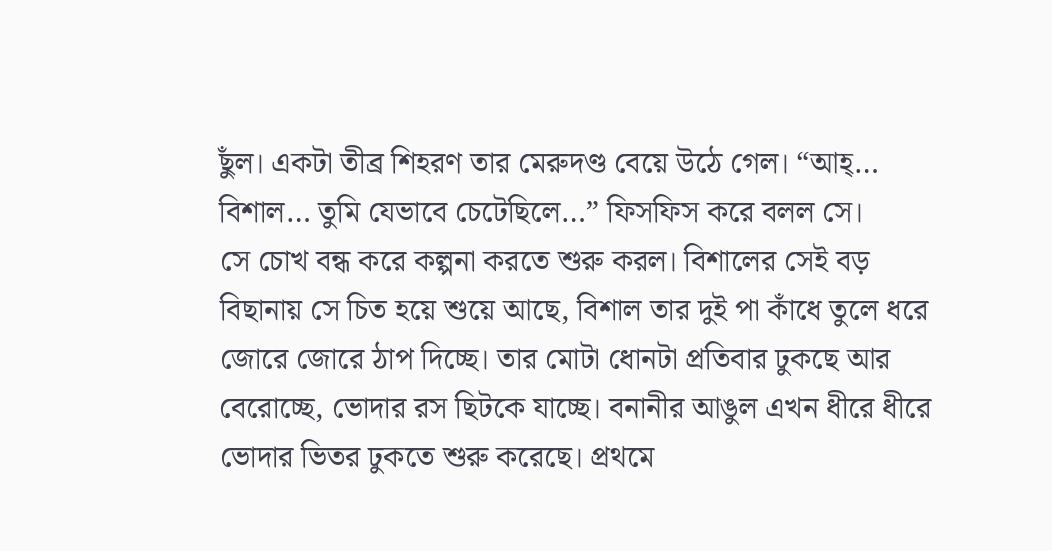ছুঁল। একটা তীব্র শিহরণ তার মেরুদণ্ড বেয়ে উঠে গেল। “আহ্… বিশাল… তুমি যেভাবে চেটেছিলে…” ফিসফিস করে বলল সে।
সে চোখ বন্ধ করে কল্পনা করতে শুরু করল। বিশালের সেই বড় বিছানায় সে চিত হয়ে শুয়ে আছে, বিশাল তার দুই পা কাঁধে তুলে ধরে জোরে জোরে ঠাপ দিচ্ছে। তার মোটা ধোনটা প্রতিবার ঢুকছে আর বেরোচ্ছে, ভোদার রস ছিটকে যাচ্ছে। বনানীর আঙুল এখন ধীরে ধীরে ভোদার ভিতর ঢুকতে শুরু করেছে। প্রথমে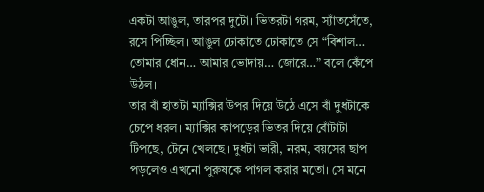একটা আঙুল, তারপর দুটো। ভিতরটা গরম, স্যাঁতসেঁতে, রসে পিচ্ছিল। আঙুল ঢোকাতে ঢোকাতে সে “বিশাল… তোমার ধোন… আমার ভোদায়… জোরে…” বলে কেঁপে উঠল।
তার বাঁ হাতটা ম্যাক্সির উপর দিয়ে উঠে এসে বাঁ দুধটাকে চেপে ধরল। ম্যাক্সির কাপড়ের ভিতর দিয়ে বোঁটাটা টিপছে, টেনে খেলছে। দুধটা ভারী, নরম, বয়সের ছাপ পড়লেও এখনো পুরুষকে পাগল করার মতো। সে মনে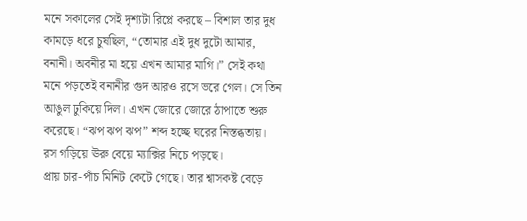মনে সকালের সেই দৃশ্যটা রিপ্লে করছে – বিশাল তার দুধ কামড়ে ধরে চুষছিল, “তোমার এই দুধ দুটো আমার, বনানী। অবনীর মা হয়ে এখন আমার মাগি।” সেই কথা মনে পড়তেই বনানীর গুদ আরও রসে ভরে গেল। সে তিন আঙুল ঢুকিয়ে দিল। এখন জোরে জোরে ঠাপাতে শুরু করেছে। “ঝপ ঝপ ঝপ” শব্দ হচ্ছে ঘরের নিস্তব্ধতায়। রস গড়িয়ে ঊরু বেয়ে ম্যাক্সির নিচে পড়ছে।
প্রায় চার-পাঁচ মিনিট কেটে গেছে। তার শ্বাসকষ্ট বেড়ে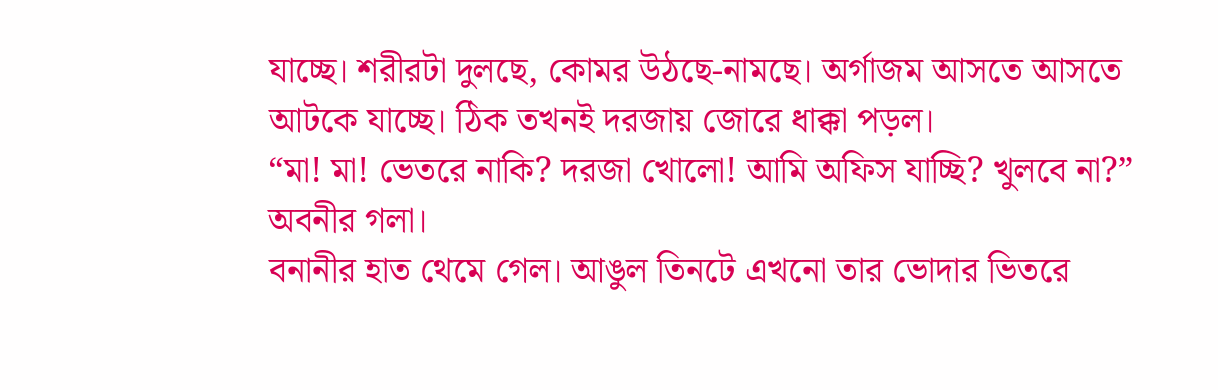যাচ্ছে। শরীরটা দুলছে, কোমর উঠছে-নামছে। অর্গাজম আসতে আসতে আটকে যাচ্ছে। ঠিক তখনই দরজায় জোরে ধাক্কা পড়ল।
“মা! মা! ভেতরে নাকি? দরজা খোলো! আমি অফিস যাচ্ছি? খুলবে না?” অবনীর গলা।
বনানীর হাত থেমে গেল। আঙুল তিনটে এখনো তার ভোদার ভিতরে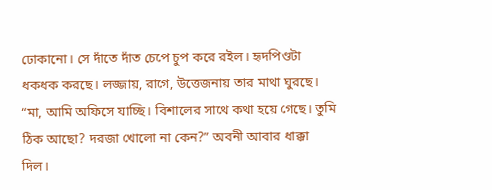ঢোকানো। সে দাঁতে দাঁত চেপে চুপ করে রইল। হৃদপিণ্ডটা ধকধক করছে। লজ্জায়, রাগে, উত্তেজনায় তার মাথা ঘুরছে।
“মা, আমি অফিসে যাচ্ছি। বিশালের সাথে কথা হয়ে গেছে। তুমি ঠিক আছো? দরজা খোলো না কেন?” অবনী আবার ধাক্কা দিল।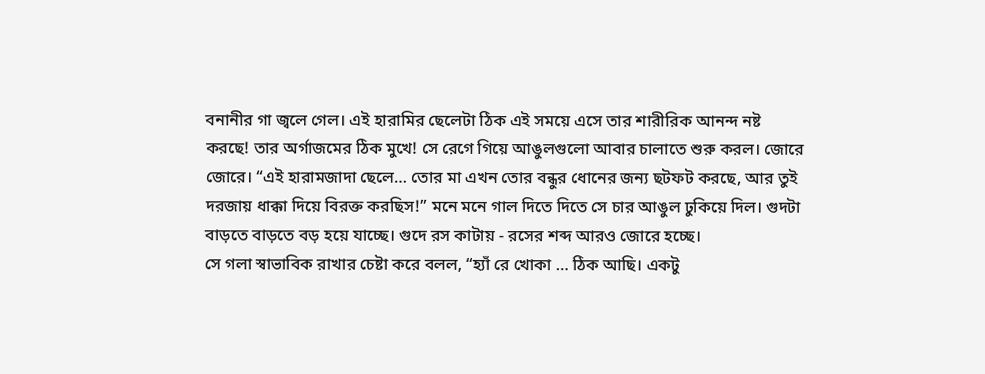বনানীর গা জ্বলে গেল। এই হারামির ছেলেটা ঠিক এই সময়ে এসে তার শারীরিক আনন্দ নষ্ট করছে! তার অর্গাজমের ঠিক মুখে! সে রেগে গিয়ে আঙুলগুলো আবার চালাতে শুরু করল। জোরে জোরে। “এই হারামজাদা ছেলে… তোর মা এখন তোর বন্ধুর ধোনের জন্য ছটফট করছে, আর তুই দরজায় ধাক্কা দিয়ে বিরক্ত করছিস!” মনে মনে গাল দিতে দিতে সে চার আঙুল ঢুকিয়ে দিল। গুদটা বাড়তে বাড়তে বড় হয়ে যাচ্ছে। গুদে রস কাটায় - রসের শব্দ আরও জোরে হচ্ছে।
সে গলা স্বাভাবিক রাখার চেষ্টা করে বলল, “হ্যাঁ রে খোকা … ঠিক আছি। একটু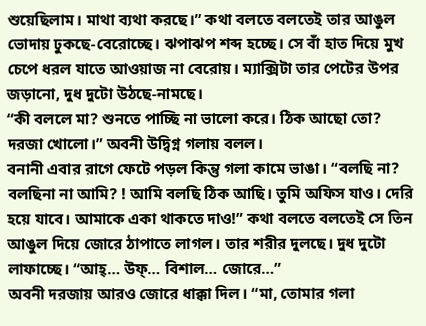শুয়েছিলাম। মাথা ব্যথা করছে।” কথা বলতে বলতেই তার আঙুল ভোদায় ঢুকছে-বেরোচ্ছে। ঝপাঝপ শব্দ হচ্ছে। সে বাঁ হাত দিয়ে মুখ চেপে ধরল যাতে আওয়াজ না বেরোয়। ম্যাক্সিটা তার পেটের উপর জড়ানো, দুধ দুটো উঠছে-নামছে।
“কী বললে মা? শুনতে পাচ্ছি না ভালো করে। ঠিক আছো তো? দরজা খোলো।” অবনী উদ্বিগ্ন গলায় বলল।
বনানী এবার রাগে ফেটে পড়ল কিন্তু গলা কামে ভাঙা। “বলছি না? বলছিনা না আমি? ! আমি বলছি ঠিক আছি। তুমি অফিস যাও। দেরি হয়ে যাবে। আমাকে একা থাকতে দাও!” কথা বলতে বলতেই সে তিন আঙুল দিয়ে জোরে ঠাপাতে লাগল। তার শরীর দুলছে। দুধ দুটো লাফাচ্ছে। “আহ্… উফ্… বিশাল… জোরে…”
অবনী দরজায় আরও জোরে ধাক্কা দিল। “মা, তোমার গলা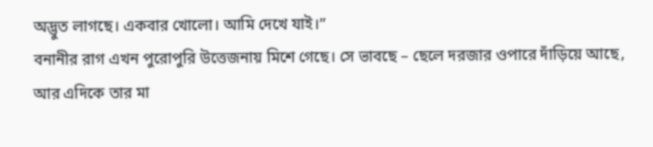অদ্ভুত লাগছে। একবার খোলো। আমি দেখে যাই।”
বনানীর রাগ এখন পুরোপুরি উত্তেজনায় মিশে গেছে। সে ভাবছে – ছেলে দরজার ওপারে দাঁড়িয়ে আছে, আর এদিকে তার মা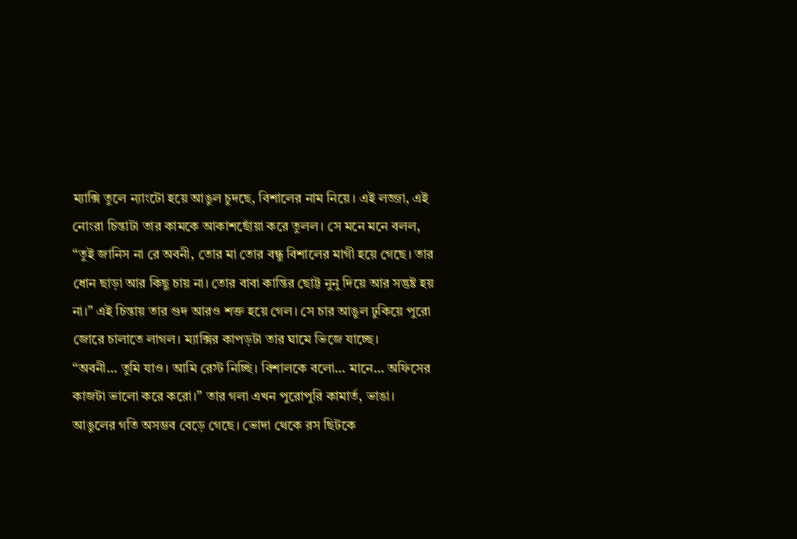ম্যাক্সি তুলে ন্যাংটো হয়ে আঙুল চুদছে, বিশালের নাম নিয়ে। এই লজ্জা, এই নোংরা চিন্তাটা তার কামকে আকাশছোঁয়া করে তুলল। সে মনে মনে বলল, “তুই জানিস না রে অবনী, তোর মা তোর বন্ধু বিশালের মাগী হয়ে গেছে। তার ধোন ছাড়া আর কিছু চায় না। তোর বাবা কান্তির ছোট্ট নুনু দিয়ে আর সন্তুষ্ট হয় না।” এই চিন্তায় তার গুদ আরও শক্ত হয়ে গেল। সে চার আঙুল ঢুকিয়ে পুরো জোরে চালাতে লাগল। ম্যাক্সির কাপড়টা তার ঘামে ভিজে যাচ্ছে।
“অবনী… তুমি যাও। আমি রেস্ট নিচ্ছি। বিশালকে বলো… মানে… অফিসের কাজটা ভালো করে করো।” তার গলা এখন পুরোপুরি কামার্ত, ভাঙা। আঙুলের গতি অসম্ভব বেড়ে গেছে। ভোদা থেকে রস ছিটকে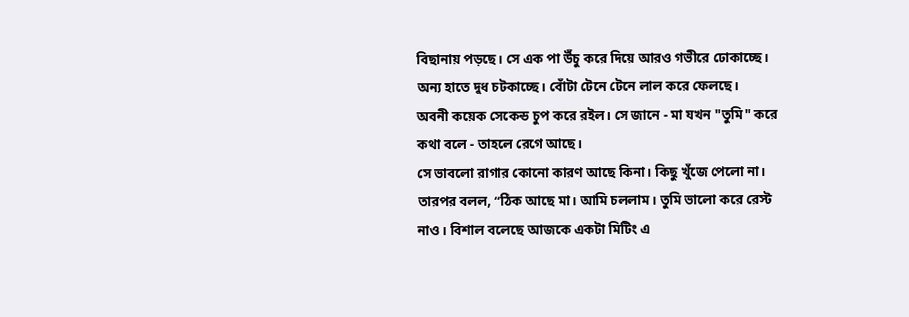বিছানায় পড়ছে। সে এক পা উঁচু করে দিয়ে আরও গভীরে ঢোকাচ্ছে। অন্য হাতে দুধ চটকাচ্ছে। বোঁটা টেনে টেনে লাল করে ফেলছে।
অবনী কয়েক সেকেন্ড চুপ করে রইল। সে জানে - মা যখন "তুমি" করে কথা বলে - তাহলে রেগে আছে।
সে ভাবলো রাগার কোনো কারণ আছে কিনা। কিছু খুঁজে পেলো না।
তারপর বলল, “ঠিক আছে মা। আমি চললাম। তুমি ভালো করে রেস্ট নাও। বিশাল বলেছে আজকে একটা মিটিং এ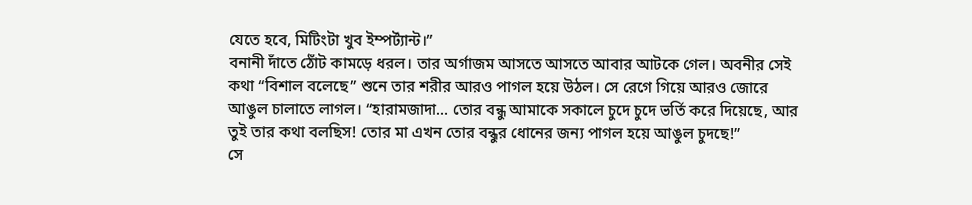যেতে হবে, মিটিংটা খুব ইম্পর্ট্যান্ট।”
বনানী দাঁতে ঠোঁট কামড়ে ধরল। তার অর্গাজম আসতে আসতে আবার আটকে গেল। অবনীর সেই কথা “বিশাল বলেছে” শুনে তার শরীর আরও পাগল হয়ে উঠল। সে রেগে গিয়ে আরও জোরে আঙুল চালাতে লাগল। “হারামজাদা… তোর বন্ধু আমাকে সকালে চুদে চুদে ভর্তি করে দিয়েছে, আর তুই তার কথা বলছিস! তোর মা এখন তোর বন্ধুর ধোনের জন্য পাগল হয়ে আঙুল চুদছে!”
সে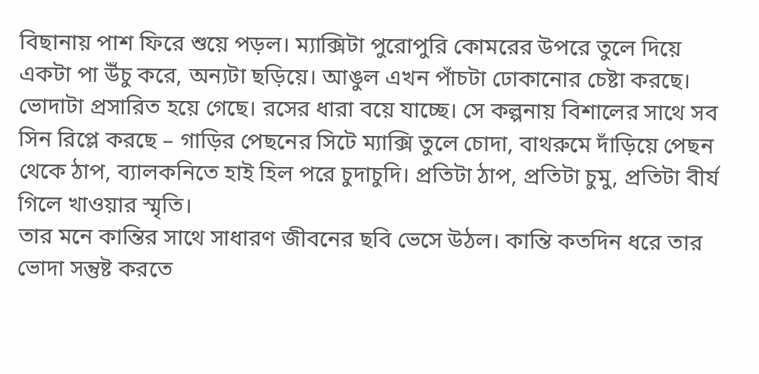বিছানায় পাশ ফিরে শুয়ে পড়ল। ম্যাক্সিটা পুরোপুরি কোমরের উপরে তুলে দিয়ে একটা পা উঁচু করে, অন্যটা ছড়িয়ে। আঙুল এখন পাঁচটা ঢোকানোর চেষ্টা করছে। ভোদাটা প্রসারিত হয়ে গেছে। রসের ধারা বয়ে যাচ্ছে। সে কল্পনায় বিশালের সাথে সব সিন রিপ্লে করছে – গাড়ির পেছনের সিটে ম্যাক্সি তুলে চোদা, বাথরুমে দাঁড়িয়ে পেছন থেকে ঠাপ, ব্যালকনিতে হাই হিল পরে চুদাচুদি। প্রতিটা ঠাপ, প্রতিটা চুমু, প্রতিটা বীর্য গিলে খাওয়ার স্মৃতি।
তার মনে কান্তির সাথে সাধারণ জীবনের ছবি ভেসে উঠল। কান্তি কতদিন ধরে তার ভোদা সন্তুষ্ট করতে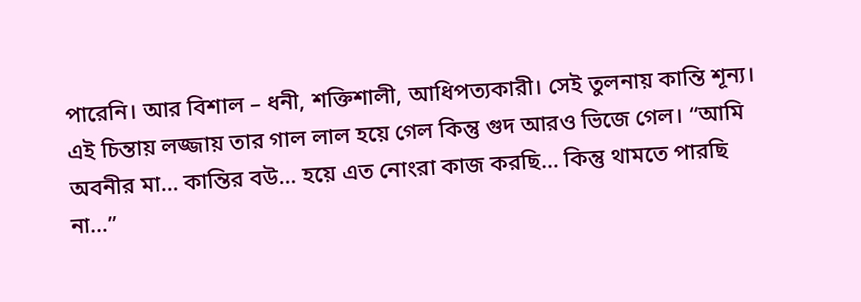পারেনি। আর বিশাল – ধনী, শক্তিশালী, আধিপত্যকারী। সেই তুলনায় কান্তি শূন্য। এই চিন্তায় লজ্জায় তার গাল লাল হয়ে গেল কিন্তু গুদ আরও ভিজে গেল। “আমি অবনীর মা… কান্তির বউ… হয়ে এত নোংরা কাজ করছি… কিন্তু থামতে পারছি না…”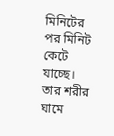মিনিটের পর মিনিট কেটে যাচ্ছে। তার শরীর ঘামে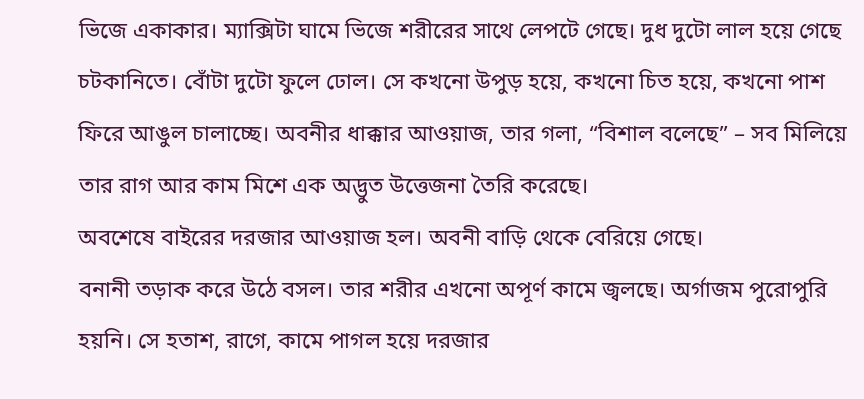ভিজে একাকার। ম্যাক্সিটা ঘামে ভিজে শরীরের সাথে লেপটে গেছে। দুধ দুটো লাল হয়ে গেছে চটকানিতে। বোঁটা দুটো ফুলে ঢোল। সে কখনো উপুড় হয়ে, কখনো চিত হয়ে, কখনো পাশ ফিরে আঙুল চালাচ্ছে। অবনীর ধাক্কার আওয়াজ, তার গলা, “বিশাল বলেছে” – সব মিলিয়ে তার রাগ আর কাম মিশে এক অদ্ভুত উত্তেজনা তৈরি করেছে।
অবশেষে বাইরের দরজার আওয়াজ হল। অবনী বাড়ি থেকে বেরিয়ে গেছে।
বনানী তড়াক করে উঠে বসল। তার শরীর এখনো অপূর্ণ কামে জ্বলছে। অর্গাজম পুরোপুরি হয়নি। সে হতাশ, রাগে, কামে পাগল হয়ে দরজার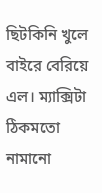ছিটকিনি খুলে বাইরে বেরিয়ে এল। ম্যাক্সিটা ঠিকমতো নামানো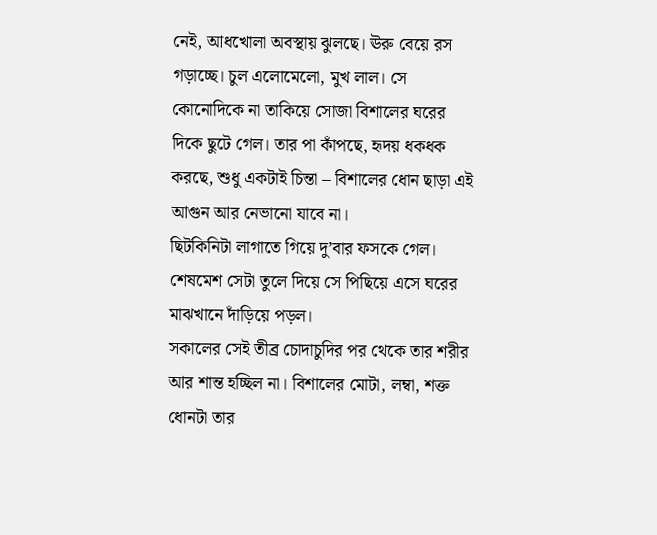নেই, আধখোলা অবস্থায় ঝুলছে। ঊরু বেয়ে রস গড়াচ্ছে। চুল এলোমেলো, মুখ লাল। সে কোনোদিকে না তাকিয়ে সোজা বিশালের ঘরের দিকে ছুটে গেল। তার পা কাঁপছে, হৃদয় ধকধক করছে, শুধু একটাই চিন্তা – বিশালের ধোন ছাড়া এই আগুন আর নেভানো যাবে না।
ছিটকিনিটা লাগাতে গিয়ে দু’বার ফসকে গেল। শেষমেশ সেটা তুলে দিয়ে সে পিছিয়ে এসে ঘরের মাঝখানে দাঁড়িয়ে পড়ল।
সকালের সেই তীব্র চোদাচুদির পর থেকে তার শরীর আর শান্ত হচ্ছিল না। বিশালের মোটা, লম্বা, শক্ত ধোনটা তার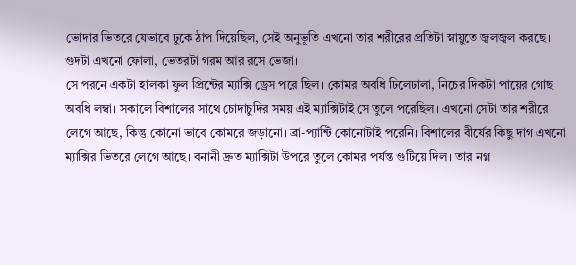ভোদার ভিতরে যেভাবে ঢুকে ঠাপ দিয়েছিল, সেই অনুভূতি এখনো তার শরীরের প্রতিটা স্নায়ুতে জ্বলজ্বল করছে। গুদটা এখনো ফোলা, ভেতরটা গরম আর রসে ভেজা।
সে পরনে একটা হালকা ফুল প্রিন্টের ম্যাক্সি ড্রেস পরে ছিল। কোমর অবধি ঢিলেঢালা, নিচের দিকটা পায়ের গোছ অবধি লম্বা। সকালে বিশালের সাথে চোদাচুদির সময় এই ম্যাক্সিটাই সে তুলে পরেছিল। এখনো সেটা তার শরীরে লেগে আছে, কিন্তু কোনো ভাবে কোমরে জড়ানো। ব্রা-প্যান্টি কোনোটাই পরেনি। বিশালের বীর্যের কিছু দাগ এখনো ম্যাক্সির ভিতরে লেগে আছে। বনানী দ্রুত ম্যাক্সিটা উপরে তুলে কোমর পর্যন্ত গুটিয়ে দিল। তার নগ্ন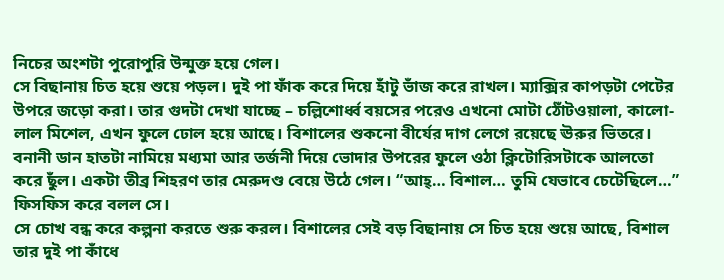নিচের অংশটা পুরোপুরি উন্মুক্ত হয়ে গেল।
সে বিছানায় চিত হয়ে শুয়ে পড়ল। দুই পা ফাঁক করে দিয়ে হাঁটু ভাঁজ করে রাখল। ম্যাক্সির কাপড়টা পেটের উপরে জড়ো করা। তার গুদটা দেখা যাচ্ছে – চল্লিশোর্ধ্ব বয়সের পরেও এখনো মোটা ঠোঁটওয়ালা, কালো-লাল মিশেল, এখন ফুলে ঢোল হয়ে আছে। বিশালের শুকনো বীর্যের দাগ লেগে রয়েছে ঊরুর ভিতরে। বনানী ডান হাতটা নামিয়ে মধ্যমা আর তর্জনী দিয়ে ভোদার উপরের ফুলে ওঠা ক্লিটোরিসটাকে আলতো করে ছুঁল। একটা তীব্র শিহরণ তার মেরুদণ্ড বেয়ে উঠে গেল। “আহ্… বিশাল… তুমি যেভাবে চেটেছিলে…” ফিসফিস করে বলল সে।
সে চোখ বন্ধ করে কল্পনা করতে শুরু করল। বিশালের সেই বড় বিছানায় সে চিত হয়ে শুয়ে আছে, বিশাল তার দুই পা কাঁধে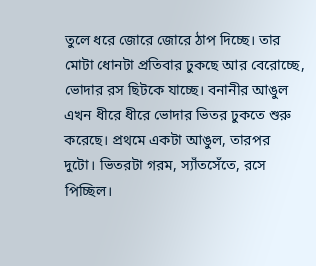তুলে ধরে জোরে জোরে ঠাপ দিচ্ছে। তার মোটা ধোনটা প্রতিবার ঢুকছে আর বেরোচ্ছে, ভোদার রস ছিটকে যাচ্ছে। বনানীর আঙুল এখন ধীরে ধীরে ভোদার ভিতর ঢুকতে শুরু করেছে। প্রথমে একটা আঙুল, তারপর দুটো। ভিতরটা গরম, স্যাঁতসেঁতে, রসে পিচ্ছিল।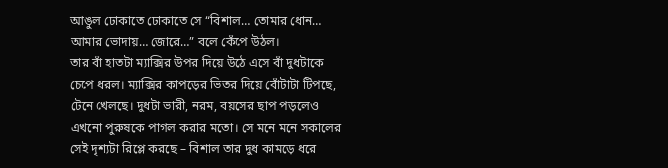আঙুল ঢোকাতে ঢোকাতে সে “বিশাল… তোমার ধোন… আমার ভোদায়… জোরে…” বলে কেঁপে উঠল।
তার বাঁ হাতটা ম্যাক্সির উপর দিয়ে উঠে এসে বাঁ দুধটাকে চেপে ধরল। ম্যাক্সির কাপড়ের ভিতর দিয়ে বোঁটাটা টিপছে, টেনে খেলছে। দুধটা ভারী, নরম, বয়সের ছাপ পড়লেও এখনো পুরুষকে পাগল করার মতো। সে মনে মনে সকালের সেই দৃশ্যটা রিপ্লে করছে – বিশাল তার দুধ কামড়ে ধরে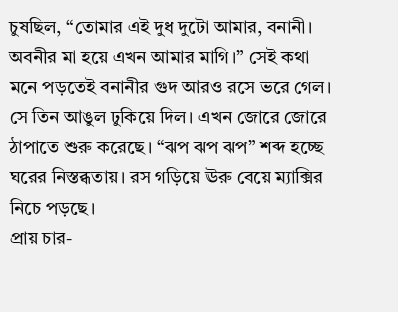চুষছিল, “তোমার এই দুধ দুটো আমার, বনানী। অবনীর মা হয়ে এখন আমার মাগি।” সেই কথা মনে পড়তেই বনানীর গুদ আরও রসে ভরে গেল। সে তিন আঙুল ঢুকিয়ে দিল। এখন জোরে জোরে ঠাপাতে শুরু করেছে। “ঝপ ঝপ ঝপ” শব্দ হচ্ছে ঘরের নিস্তব্ধতায়। রস গড়িয়ে ঊরু বেয়ে ম্যাক্সির নিচে পড়ছে।
প্রায় চার-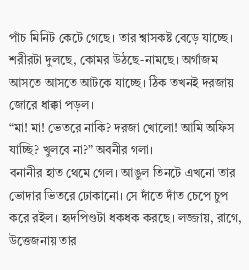পাঁচ মিনিট কেটে গেছে। তার শ্বাসকষ্ট বেড়ে যাচ্ছে। শরীরটা দুলছে, কোমর উঠছে-নামছে। অর্গাজম আসতে আসতে আটকে যাচ্ছে। ঠিক তখনই দরজায় জোরে ধাক্কা পড়ল।
“মা! মা! ভেতরে নাকি? দরজা খোলো! আমি অফিস যাচ্ছি? খুলবে না?” অবনীর গলা।
বনানীর হাত থেমে গেল। আঙুল তিনটে এখনো তার ভোদার ভিতরে ঢোকানো। সে দাঁতে দাঁত চেপে চুপ করে রইল। হৃদপিণ্ডটা ধকধক করছে। লজ্জায়, রাগে, উত্তেজনায় তার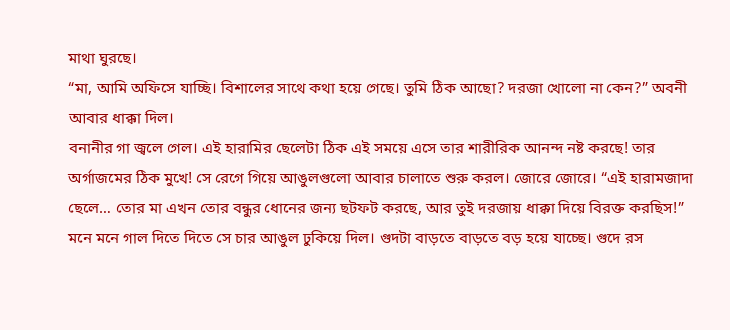মাথা ঘুরছে।
“মা, আমি অফিসে যাচ্ছি। বিশালের সাথে কথা হয়ে গেছে। তুমি ঠিক আছো? দরজা খোলো না কেন?” অবনী আবার ধাক্কা দিল।
বনানীর গা জ্বলে গেল। এই হারামির ছেলেটা ঠিক এই সময়ে এসে তার শারীরিক আনন্দ নষ্ট করছে! তার অর্গাজমের ঠিক মুখে! সে রেগে গিয়ে আঙুলগুলো আবার চালাতে শুরু করল। জোরে জোরে। “এই হারামজাদা ছেলে… তোর মা এখন তোর বন্ধুর ধোনের জন্য ছটফট করছে, আর তুই দরজায় ধাক্কা দিয়ে বিরক্ত করছিস!” মনে মনে গাল দিতে দিতে সে চার আঙুল ঢুকিয়ে দিল। গুদটা বাড়তে বাড়তে বড় হয়ে যাচ্ছে। গুদে রস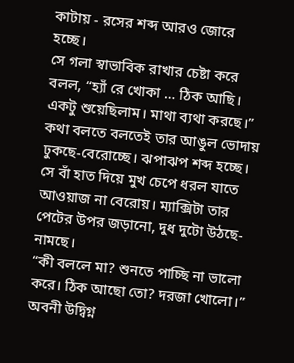কাটায় - রসের শব্দ আরও জোরে হচ্ছে।
সে গলা স্বাভাবিক রাখার চেষ্টা করে বলল, “হ্যাঁ রে খোকা … ঠিক আছি। একটু শুয়েছিলাম। মাথা ব্যথা করছে।” কথা বলতে বলতেই তার আঙুল ভোদায় ঢুকছে-বেরোচ্ছে। ঝপাঝপ শব্দ হচ্ছে। সে বাঁ হাত দিয়ে মুখ চেপে ধরল যাতে আওয়াজ না বেরোয়। ম্যাক্সিটা তার পেটের উপর জড়ানো, দুধ দুটো উঠছে-নামছে।
“কী বললে মা? শুনতে পাচ্ছি না ভালো করে। ঠিক আছো তো? দরজা খোলো।” অবনী উদ্বিগ্ন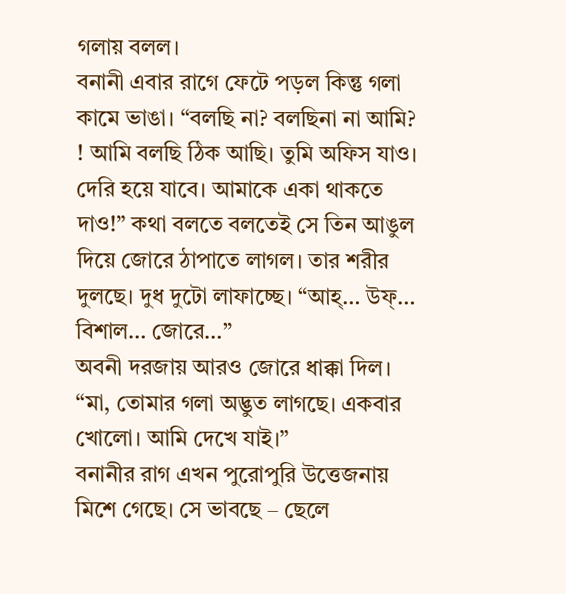গলায় বলল।
বনানী এবার রাগে ফেটে পড়ল কিন্তু গলা কামে ভাঙা। “বলছি না? বলছিনা না আমি? ! আমি বলছি ঠিক আছি। তুমি অফিস যাও। দেরি হয়ে যাবে। আমাকে একা থাকতে দাও!” কথা বলতে বলতেই সে তিন আঙুল দিয়ে জোরে ঠাপাতে লাগল। তার শরীর দুলছে। দুধ দুটো লাফাচ্ছে। “আহ্… উফ্… বিশাল… জোরে…”
অবনী দরজায় আরও জোরে ধাক্কা দিল। “মা, তোমার গলা অদ্ভুত লাগছে। একবার খোলো। আমি দেখে যাই।”
বনানীর রাগ এখন পুরোপুরি উত্তেজনায় মিশে গেছে। সে ভাবছে – ছেলে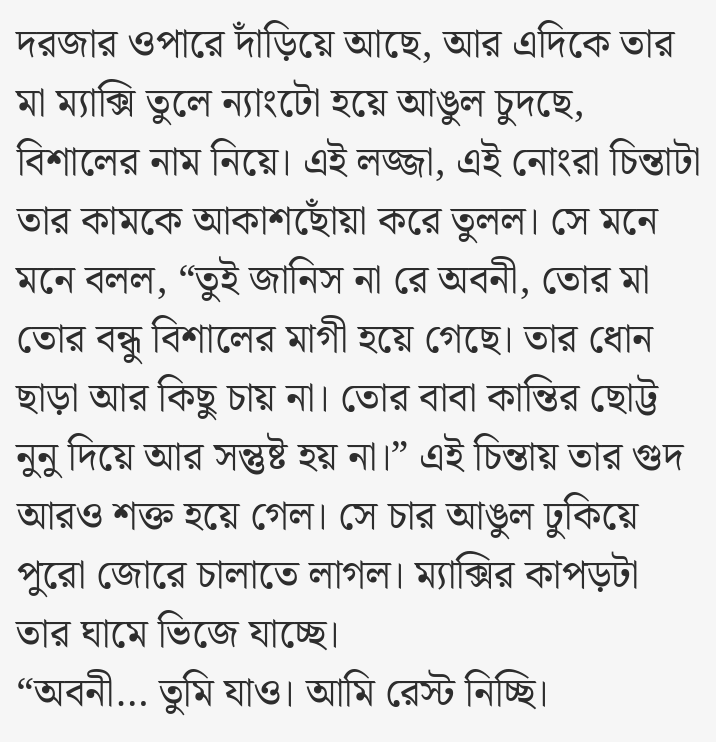দরজার ওপারে দাঁড়িয়ে আছে, আর এদিকে তার মা ম্যাক্সি তুলে ন্যাংটো হয়ে আঙুল চুদছে, বিশালের নাম নিয়ে। এই লজ্জা, এই নোংরা চিন্তাটা তার কামকে আকাশছোঁয়া করে তুলল। সে মনে মনে বলল, “তুই জানিস না রে অবনী, তোর মা তোর বন্ধু বিশালের মাগী হয়ে গেছে। তার ধোন ছাড়া আর কিছু চায় না। তোর বাবা কান্তির ছোট্ট নুনু দিয়ে আর সন্তুষ্ট হয় না।” এই চিন্তায় তার গুদ আরও শক্ত হয়ে গেল। সে চার আঙুল ঢুকিয়ে পুরো জোরে চালাতে লাগল। ম্যাক্সির কাপড়টা তার ঘামে ভিজে যাচ্ছে।
“অবনী… তুমি যাও। আমি রেস্ট নিচ্ছি।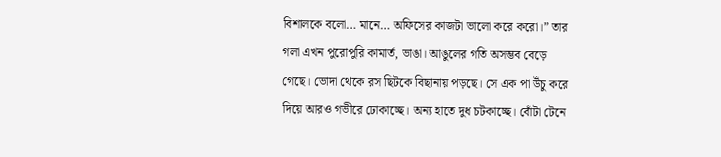বিশালকে বলো… মানে… অফিসের কাজটা ভালো করে করো।” তার গলা এখন পুরোপুরি কামার্ত, ভাঙা। আঙুলের গতি অসম্ভব বেড়ে গেছে। ভোদা থেকে রস ছিটকে বিছানায় পড়ছে। সে এক পা উঁচু করে দিয়ে আরও গভীরে ঢোকাচ্ছে। অন্য হাতে দুধ চটকাচ্ছে। বোঁটা টেনে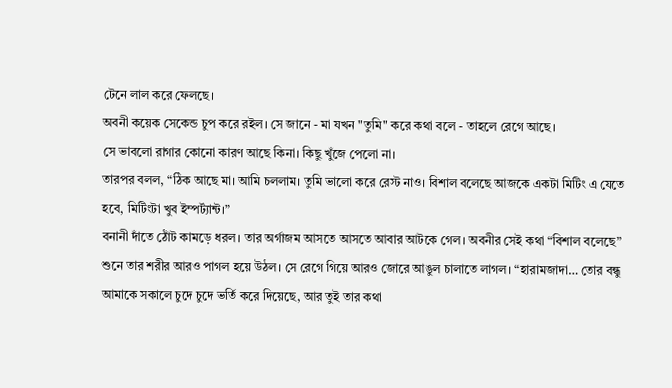টেনে লাল করে ফেলছে।
অবনী কয়েক সেকেন্ড চুপ করে রইল। সে জানে - মা যখন "তুমি" করে কথা বলে - তাহলে রেগে আছে।
সে ভাবলো রাগার কোনো কারণ আছে কিনা। কিছু খুঁজে পেলো না।
তারপর বলল, “ঠিক আছে মা। আমি চললাম। তুমি ভালো করে রেস্ট নাও। বিশাল বলেছে আজকে একটা মিটিং এ যেতে হবে, মিটিংটা খুব ইম্পর্ট্যান্ট।”
বনানী দাঁতে ঠোঁট কামড়ে ধরল। তার অর্গাজম আসতে আসতে আবার আটকে গেল। অবনীর সেই কথা “বিশাল বলেছে” শুনে তার শরীর আরও পাগল হয়ে উঠল। সে রেগে গিয়ে আরও জোরে আঙুল চালাতে লাগল। “হারামজাদা… তোর বন্ধু আমাকে সকালে চুদে চুদে ভর্তি করে দিয়েছে, আর তুই তার কথা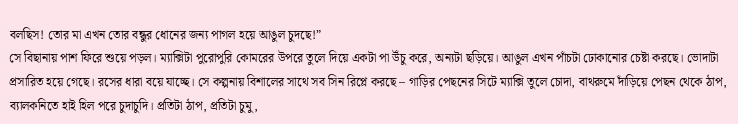বলছিস! তোর মা এখন তোর বন্ধুর ধোনের জন্য পাগল হয়ে আঙুল চুদছে!”
সে বিছানায় পাশ ফিরে শুয়ে পড়ল। ম্যাক্সিটা পুরোপুরি কোমরের উপরে তুলে দিয়ে একটা পা উঁচু করে, অন্যটা ছড়িয়ে। আঙুল এখন পাঁচটা ঢোকানোর চেষ্টা করছে। ভোদাটা প্রসারিত হয়ে গেছে। রসের ধারা বয়ে যাচ্ছে। সে কল্পনায় বিশালের সাথে সব সিন রিপ্লে করছে – গাড়ির পেছনের সিটে ম্যাক্সি তুলে চোদা, বাথরুমে দাঁড়িয়ে পেছন থেকে ঠাপ, ব্যালকনিতে হাই হিল পরে চুদাচুদি। প্রতিটা ঠাপ, প্রতিটা চুমু,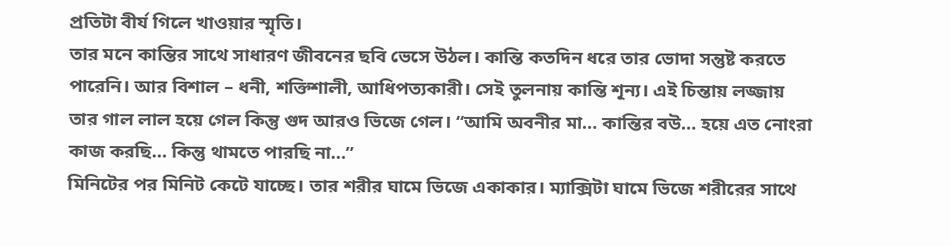প্রতিটা বীর্য গিলে খাওয়ার স্মৃতি।
তার মনে কান্তির সাথে সাধারণ জীবনের ছবি ভেসে উঠল। কান্তি কতদিন ধরে তার ভোদা সন্তুষ্ট করতে পারেনি। আর বিশাল – ধনী, শক্তিশালী, আধিপত্যকারী। সেই তুলনায় কান্তি শূন্য। এই চিন্তায় লজ্জায় তার গাল লাল হয়ে গেল কিন্তু গুদ আরও ভিজে গেল। “আমি অবনীর মা… কান্তির বউ… হয়ে এত নোংরা কাজ করছি… কিন্তু থামতে পারছি না…”
মিনিটের পর মিনিট কেটে যাচ্ছে। তার শরীর ঘামে ভিজে একাকার। ম্যাক্সিটা ঘামে ভিজে শরীরের সাথে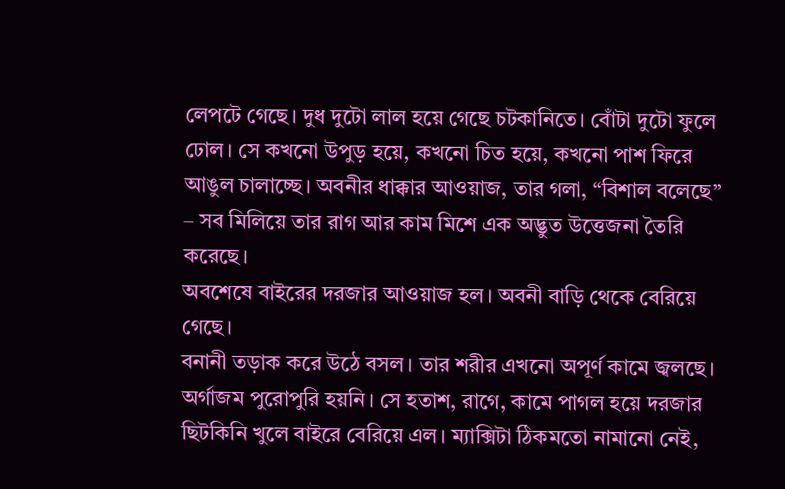লেপটে গেছে। দুধ দুটো লাল হয়ে গেছে চটকানিতে। বোঁটা দুটো ফুলে ঢোল। সে কখনো উপুড় হয়ে, কখনো চিত হয়ে, কখনো পাশ ফিরে আঙুল চালাচ্ছে। অবনীর ধাক্কার আওয়াজ, তার গলা, “বিশাল বলেছে” – সব মিলিয়ে তার রাগ আর কাম মিশে এক অদ্ভুত উত্তেজনা তৈরি করেছে।
অবশেষে বাইরের দরজার আওয়াজ হল। অবনী বাড়ি থেকে বেরিয়ে গেছে।
বনানী তড়াক করে উঠে বসল। তার শরীর এখনো অপূর্ণ কামে জ্বলছে। অর্গাজম পুরোপুরি হয়নি। সে হতাশ, রাগে, কামে পাগল হয়ে দরজার ছিটকিনি খুলে বাইরে বেরিয়ে এল। ম্যাক্সিটা ঠিকমতো নামানো নেই,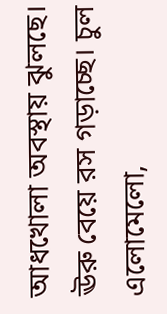আধখোলা অবস্থায় ঝুলছে। ঊরু বেয়ে রস গড়াচ্ছে। চুল এলোমেলো,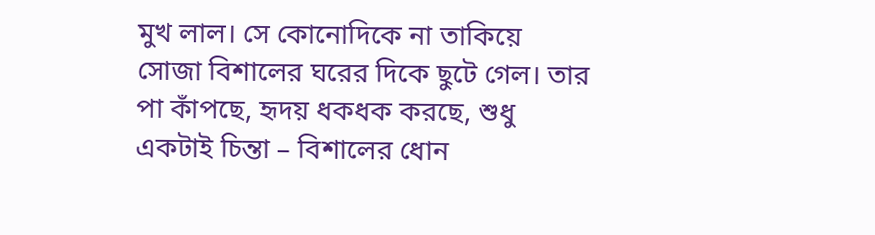মুখ লাল। সে কোনোদিকে না তাকিয়ে সোজা বিশালের ঘরের দিকে ছুটে গেল। তার পা কাঁপছে, হৃদয় ধকধক করছে, শুধু একটাই চিন্তা – বিশালের ধোন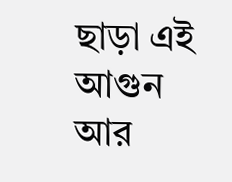ছাড়া এই আগুন আর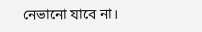নেভানো যাবে না।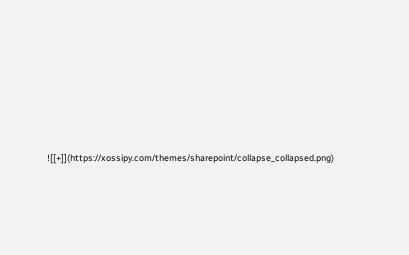![[+]](https://xossipy.com/themes/sharepoint/collapse_collapsed.png)